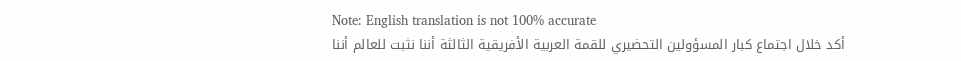Note: English translation is not 100% accurate
أكد خلال اجتماع كبار المسؤولين التحضيري للقمة العربية الأفريقية الثالثة أننا نثبت للعالم أننا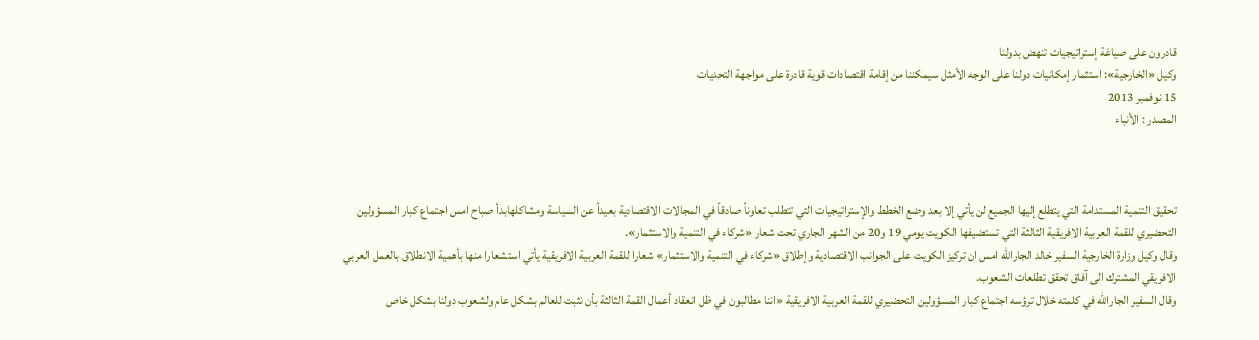قادرون على صياغة إستراتيجيات تنهض بدولنا
وكيل «الخارجية»: استثمار إمكانيات دولنا على الوجه الأمثل سيمكننا من إقامة اقتصادات قوية قادرة على مواجهة التحديات
15 نوفمبر 2013
المصدر : الأنباء



تحقيق التنمية المستدامة التي يتطلع إليها الجميع لن يأتي إلا بعد وضع الخطط والإستراتيجيات التي تتطلب تعاوناً صادقاً في المجالات الاقتصادية بعيداً عن السياسة ومشاكلهابدأ صباح امس اجتماع كبار المسؤولين التحضيري للقمة العربية الافريقية الثالثة التي تستضيفها الكويت يومي 19 و20 من الشهر الجاري تحت شعار «شركاء في التنمية والاستثمار».
وقال وكيل وزارة الخارجية السفير خالد الجارالله امس ان تركيز الكويت على الجوانب الاقتصادية وإطلاق «شركاء في التنمية والاستثمار» شعارا للقمة العربية الافريقية يأتي استشعارا منها بأهمية الانطلاق بالعمل العربي الافريقي المشترك الى آفاق تحقق تطلعات الشعوب.
وقال السفير الجارالله في كلمته خلال ترؤسه اجتماع كبار المسؤولين التحضيري للقمة العربية الافريقية «اننا مطالبون في ظل انعقاد أعمال القمة الثالثة بأن نثبت للعالم بشكل عام ولشعوب دولنا بشكل خاص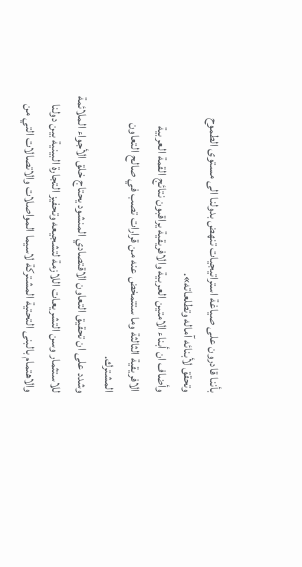بأننا قادرون على صياغة استراتيجيات تنهض بدولنا الى مستوى الطموح وتحقق لأبنائه آماله وتطلعاته».
وأضاف ان أبناء الامتين العربية والافريقية يراقبون نتائج القمة العربية الافريقية الثالثة وما ستتمخض عنه من قرارات تصب في صالح التعاون المشترك.
وشدد على ان تحقيق التعاون الاقتصادي المنشود يحتاج خلق الأجواء الملائمة للاستثمار وسن التشريعات اللازمة لتشجيعه وتحفيز التجارة البينية بين دولنا والاهتمام بالبنى التحتية المشتركة لاسيما المواصلات والاتصالات التي من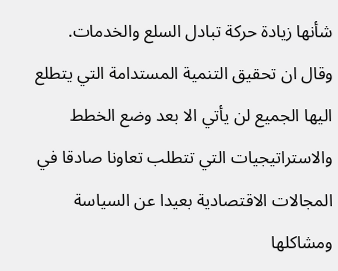شأنها زيادة حركة تبادل السلع والخدمات.
وقال ان تحقيق التنمية المستدامة التي يتطلع اليها الجميع لن يأتي الا بعد وضع الخطط والاستراتيجيات التي تتطلب تعاونا صادقا في المجالات الاقتصادية بعيدا عن السياسة ومشاكلها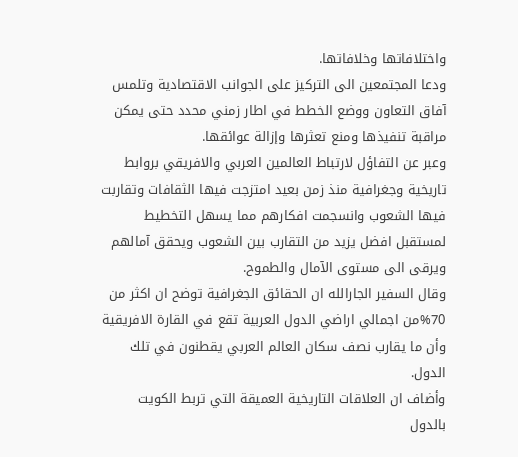واختلافاتها وخلافاتها.
ودعا المجتمعين الى التركيز على الجوانب الاقتصادية وتلمس آفاق التعاون ووضع الخطط في اطار زمني محدد حتى يمكن مراقبة تنفيذها ومنع تعثرها وإزالة عوائقها.
وعبر عن التفاؤل لارتباط العالمين العربي والافريقي بروابط تاريخية وجغرافية منذ زمن بعيد امتزجت فيها الثقافات وتقاربت فيها الشعوب وانسجمت افكارهم مما يسهل التخطيط لمستقبل افضل يزيد من التقارب بين الشعوب ويحقق آمالهم ويرقى الى مستوى الآمال والطموح.
وقال السفير الجارالله ان الحقائق الجغرافية توضح ان اكثر من 70%من اجمالي اراضي الدول العربية تقع في القارة الافريقية وأن ما يقارب نصف سكان العالم العربي يقطنون في تلك الدول.
وأضاف ان العلاقات التاريخية العميقة التي تربط الكويت بالدول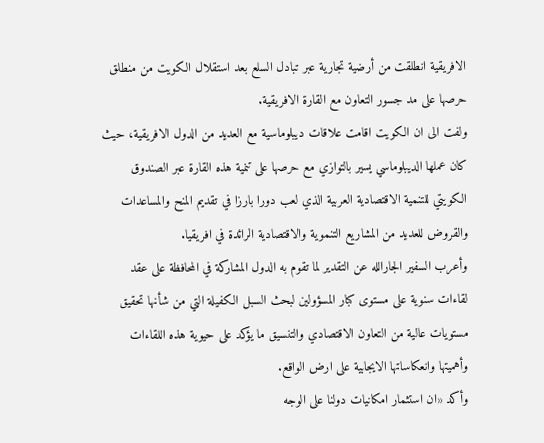الافريقية انطلقت من أرضية تجارية عبر تبادل السلع بعد استقلال الكويت من منطلق حرصها على مد جسور التعاون مع القارة الافريقية.
ولفت الى ان الكويت اقامت علاقات ديبلوماسية مع العديد من الدول الافريقية، حيث كان عملها الديبلوماسي يسير بالتوازي مع حرصها على تنمية هذه القارة عبر الصندوق الكويتي للتنمية الاقتصادية العربية الذي لعب دورا بارزا في تقديم المنح والمساعدات والقروض للعديد من المشاريع التنموية والاقتصادية الرائدة في افريقيا.
وأعرب السفير الجارالله عن التقدير لما تقوم به الدول المشاركة في المحافظة على عقد لقاءات سنوية على مستوى كبار المسؤولين لبحث السبل الكفيلة التي من شأنها تحقيق مستويات عالية من التعاون الاقتصادي والتنسيق ما يؤكد على حيوية هذه اللقاءات وأهميتها وانعكاساتها الايجابية على ارض الواقع.
وأكد «ان استثمار امكانيات دولنا على الوجه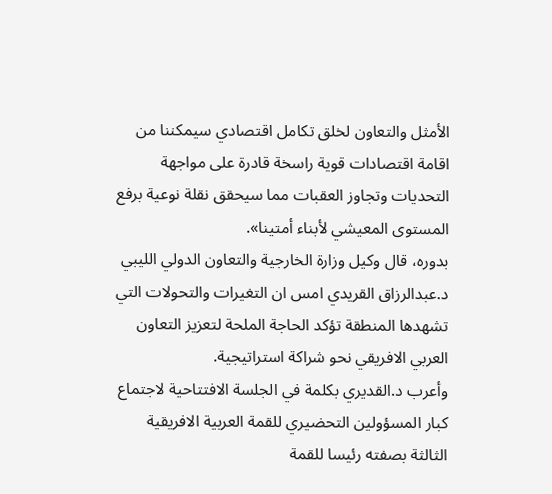الأمثل والتعاون لخلق تكامل اقتصادي سيمكننا من اقامة اقتصادات قوية راسخة قادرة على مواجهة التحديات وتجاوز العقبات مما سيحقق نقلة نوعية برفع المستوى المعيشي لأبناء أمتينا».
بدوره، قال وكيل وزارة الخارجية والتعاون الدولي الليبي د.عبدالرزاق القريدي امس ان التغيرات والتحولات التي تشهدها المنطقة تؤكد الحاجة الملحة لتعزيز التعاون العربي الافريقي نحو شراكة استراتيجية.
وأعرب د.القديري بكلمة في الجلسة الافتتاحية لاجتماع كبار المسؤولين التحضيري للقمة العربية الافريقية الثالثة بصفته رئيسا للقمة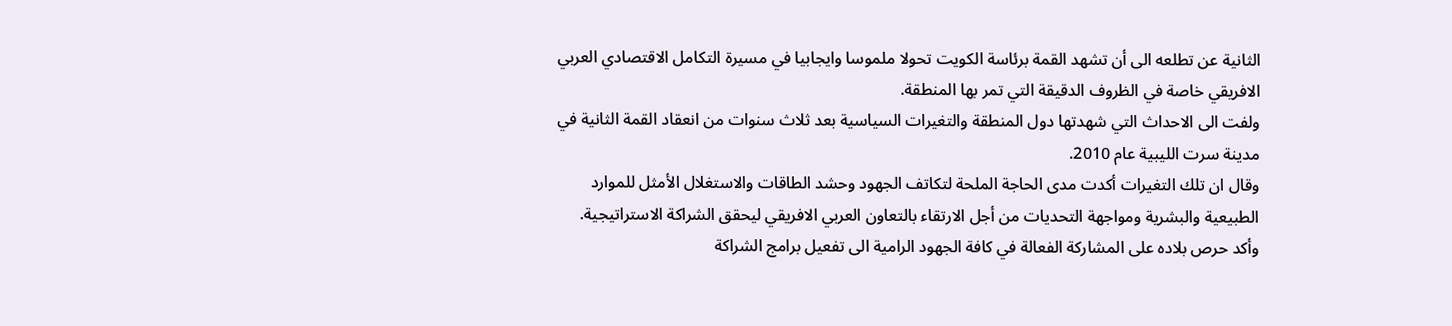الثانية عن تطلعه الى أن تشهد القمة برئاسة الكويت تحولا ملموسا وايجابيا في مسيرة التكامل الاقتصادي العربي الافريقي خاصة في الظروف الدقيقة التي تمر بها المنطقة.
ولفت الى الاحداث التي شهدتها دول المنطقة والتغيرات السياسية بعد ثلاث سنوات من انعقاد القمة الثانية في مدينة سرت الليبية عام 2010.
وقال ان تلك التغيرات أكدت مدى الحاجة الملحة لتكاتف الجهود وحشد الطاقات والاستغلال الأمثل للموارد الطبيعية والبشرية ومواجهة التحديات من أجل الارتقاء بالتعاون العربي الافريقي ليحقق الشراكة الاستراتيجية.
وأكد حرص بلاده على المشاركة الفعالة في كافة الجهود الرامية الى تفعيل برامج الشراكة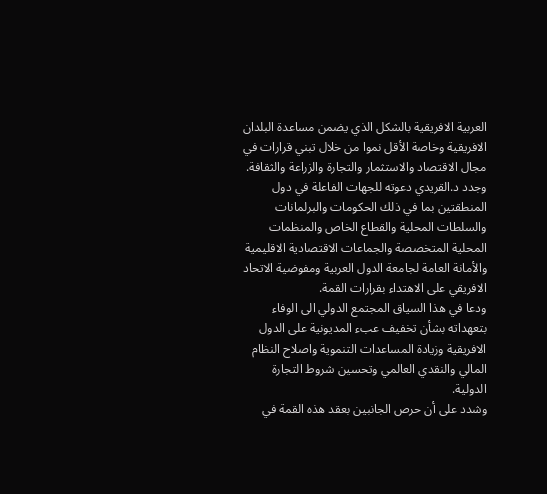العربية الافريقية بالشكل الذي يضمن مساعدة البلدان الافريقية وخاصة الأقل نموا من خلال تبني قرارات في مجال الاقتصاد والاستثمار والتجارة والزراعة والثقافة.
وجدد د.القريدي دعوته للجهات الفاعلة في دول المنطقتين بما في ذلك الحكومات والبرلمانات والسلطات المحلية والقطاع الخاص والمنظمات المحلية المتخصصة والجماعات الاقتصادية الاقليمية والأمانة العامة لجامعة الدول العربية ومفوضية الاتحاد الافريقي على الاهتداء بقرارات القمة.
ودعا في هذا السياق المجتمع الدولي الى الوفاء بتعهداته بشأن تخفيف عبء المديونية على الدول الافريقية وزيادة المساعدات التنموية واصلاح النظام المالي والنقدي العالمي وتحسين شروط التجارة الدولية.
وشدد على أن حرص الجانبين بعقد هذه القمة في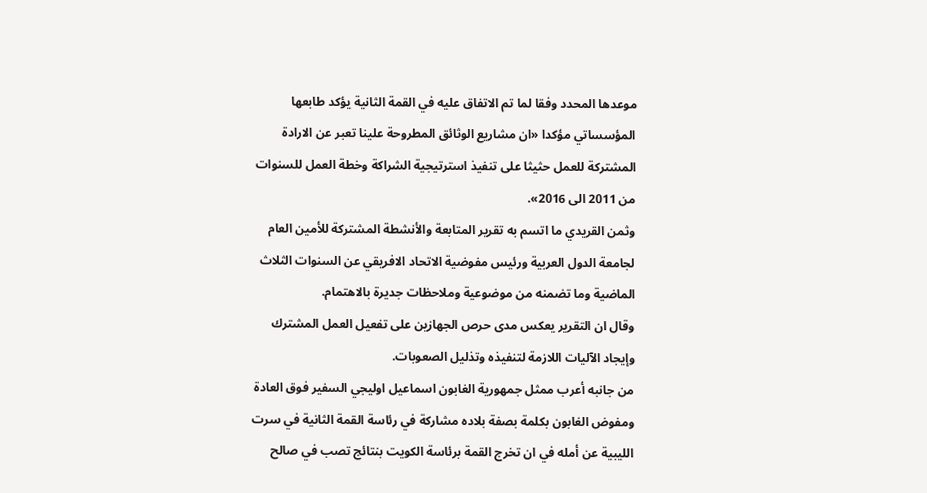موعدها المحدد وفقا لما تم الاتفاق عليه في القمة الثانية يؤكد طابعها المؤسساتي مؤكدا «ان مشاريع الوثائق المطروحة علينا تعبر عن الارادة المشتركة للعمل حثيثا على تنفيذ استرتيجية الشراكة وخطة العمل للسنوات من 2011 الى 2016».
وثمن القريدي ما اتسم به تقرير المتابعة والأنشطة المشتركة للأمين العام لجامعة الدول العربية ورئيس مفوضية الاتحاد الافريقي عن السنوات الثلاث الماضية وما تضمنه من موضوعية وملاحظات جديرة بالاهتمام.
وقال ان التقرير يعكس مدى حرص الجهازين على تفعيل العمل المشترك وإيجاد الآليات اللازمة لتنفيذه وتذليل الصعوبات.
من جانبه أعرب ممثل جمهورية الغابون اسماعيل اوليجي السفير فوق العادة ومفوض الغابون بكلمة بصفة بلاده مشاركة في رئاسة القمة الثانية في سرت الليبية عن أمله في ان تخرج القمة برئاسة الكويت بنتائج تصب في صالح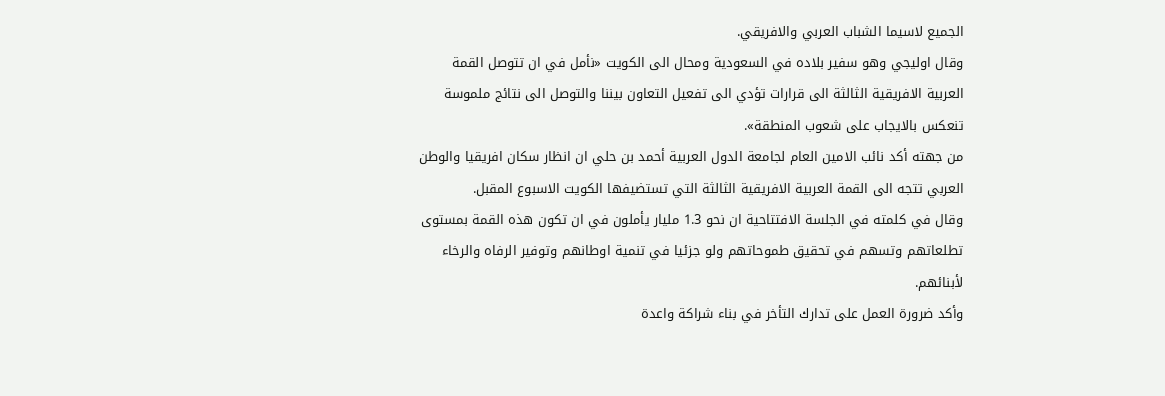الجميع لاسيما الشباب العربي والافريقي.
وقال اوليجي وهو سفير بلاده في السعودية ومحال الى الكويت «نأمل في ان تتوصل القمة العربية الافريقية الثالثة الى قرارات تؤدي الى تفعيل التعاون بيننا والتوصل الى نتائج ملموسة تنعكس بالايجاب على شعوب المنطقة».
من جهته أكد نائب الامين العام لجامعة الدول العربية أحمد بن حلي ان انظار سكان افريقيا والوطن العربي تتجه الى القمة العربية الافريقية الثالثة التي تستضيفها الكويت الاسبوع المقبل.
وقال في كلمته في الجلسة الافتتاحية ان نحو 1.3 مليار يأملون في ان تكون هذه القمة بمستوى تطلعاتهم وتسهم في تحقيق طموحاتهم ولو جزئيا في تنمية اوطانهم وتوفير الرفاه والرخاء لأبنائهم.
وأكد ضرورة العمل على تدارك التأخر في بناء شراكة واعدة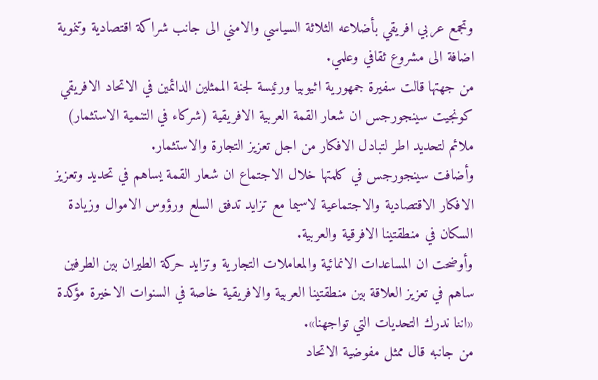وتجمع عربي افريقي بأضلاعه الثلاثة السياسي والامني الى جانب شراكة اقتصادية وتنموية اضافة الى مشروع ثقافي وعلمي.
من جهتها قالت سفيرة جمهورية اثيوبيا ورئيسة لجنة الممثلين الدائمين في الاتحاد الافريقي كونجيت سينجورجس ان شعار القمة العربية الافريقية (شركاء في التنمية الاستثمار) ملائم لتحديد اطر لتبادل الافكار من اجل تعزيز التجارة والاستثمار.
وأضافت سينجورجس في كلمتها خلال الاجتماع ان شعار القمة يساهم في تحديد وتعزيز الافكار الاقتصادية والاجتماعية لاسيما مع تزايد تدفق السلع ورؤوس الاموال وزيادة السكان في منطقتينا الافرقية والعربية.
وأوضحت ان المساعدات الانمائية والمعاملات التجارية وتزايد حركة الطيران بين الطرفين ساهم في تعزيز العلاقة بين منطقتينا العربية والافريقية خاصة في السنوات الاخيرة مؤكدة «اننا ندرك التحديات التي تواجهنا».
من جانبه قال ممثل مفوضية الاتحاد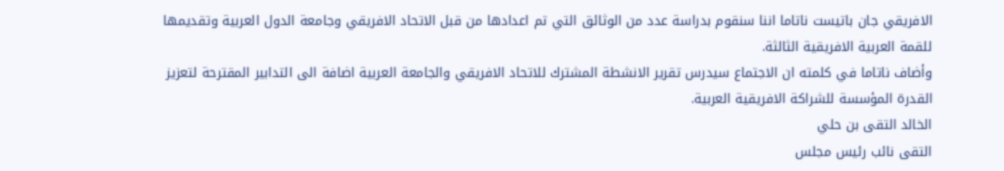الافريقي جان باتيست ناتاما اننا سنقوم بدراسة عدد من الوثائق التي تم اعدادها من قبل الاتحاد الافريقي وجامعة الدول العربية وتقديمها للقمة العربية الافريقية الثالثة.
وأضاف ناتاما في كلمته ان الاجتماع سيدرس تقرير الانشطة المشترك للاتحاد الافريقي والجامعة العربية اضافة الى التدابير المقترحة لتعزيز القدرة المؤسسة للشراكة الافريقية العربية.
الخالد التقى بن حلي
التقى نائب رئيس مجلس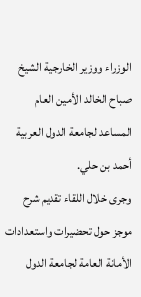الوزراء ووزير الخارجية الشيخ صباح الخالد الأمين العام المساعد لجامعة الدول العربية أحمد بن حلي.
وجرى خلال اللقاء تقديم شرح موجز حول تحضيرات واستعدادات الأمانة العامة لجامعة الدول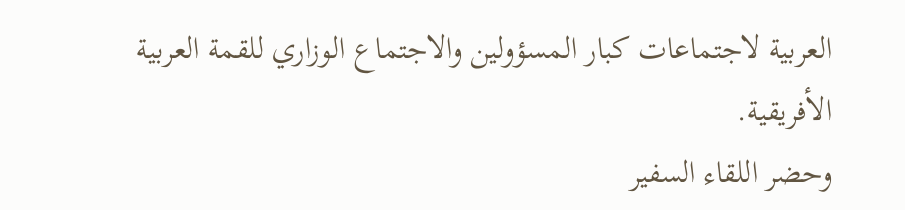العربية لاجتماعات كبار المسؤولين والاجتماع الوزاري للقمة العربية الأفريقية.
وحضر اللقاء السفير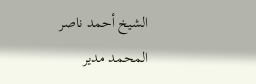الشيخ أحمد ناصر المحمد مدير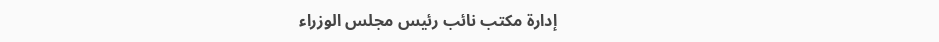إدارة مكتب نائب رئيس مجلس الوزراء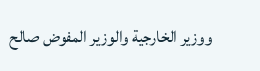ووزير الخارجية والوزير المفوض صالح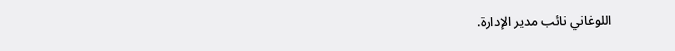اللوغاني نائب مدير الإدارة.